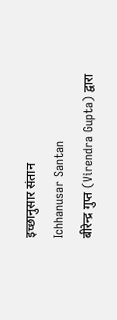इच्छानुसार संतान
Ichhanusar Santan
बीरेन्द्र गुप्त (Virendra Gupta) द्वारा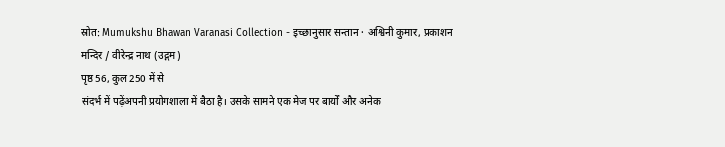स्रोत: Mumukshu Bhawan Varanasi Collection - इच्छानुसार सन्तान · अश्विनी कुमार, प्रकाशन मन्दिर / वीरेन्द्र नाथ (उद्गम)
पृष्ठ 56, कुल 250 में से
संदर्भ में पढ़ेंअपनी प्रयोगशाला में बैठा है। उसके सामने एक मेज पर बार्यों और अनेक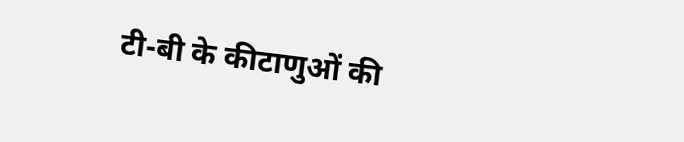टी-बी के कीटाणुओं की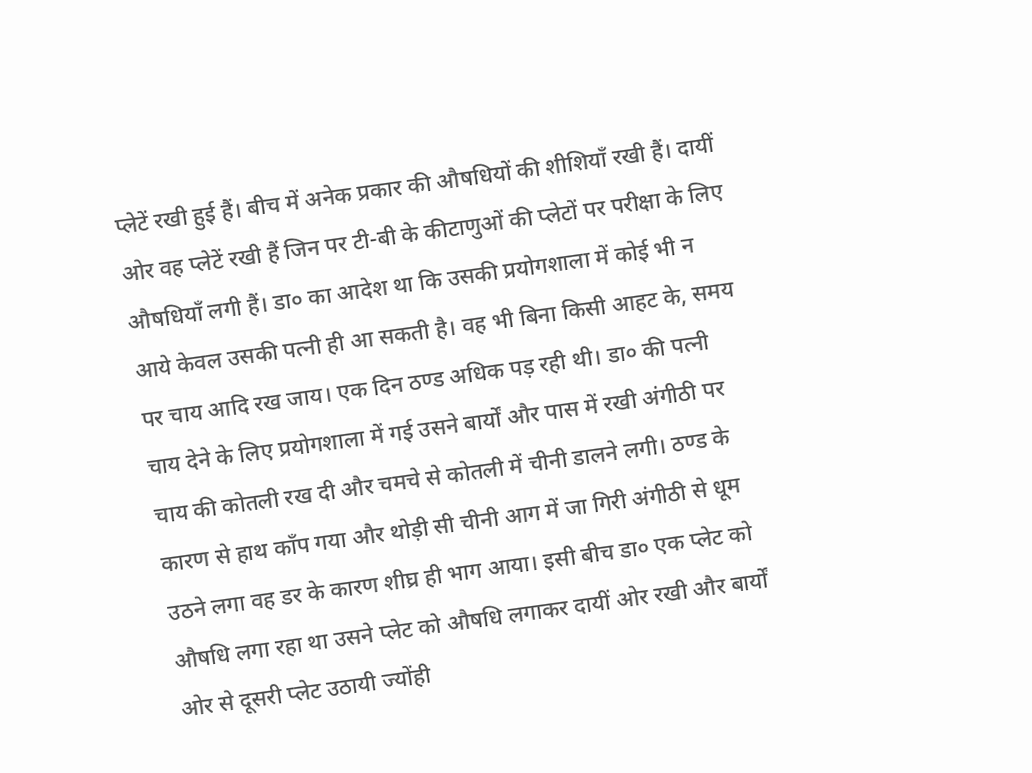प्लेटें रखी हुई हैं। बीच में अनेक प्रकार की औषधियों की शीशियाँ रखी हैं। दायीं ओर वह प्लेटें रखी हैं जिन पर टी-बी के कीटाणुओं की प्लेटों पर परीक्षा के लिए औषधियाँ लगी हैं। डा० का आदेश था कि उसकी प्रयोगशाला में कोई भी न आये केवल उसकी पत्नी ही आ सकती है। वह भी बिना किसी आहट के, समय पर चाय आदि रख जाय। एक दिन ठण्ड अधिक पड़ रही थी। डा० की पत्नी चाय देने के लिए प्रयोगशाला में गई उसने बार्यों और पास में रखी अंगीठी पर चाय की कोतली रख दी और चमचे से कोतली में चीनी डालने लगी। ठण्ड के कारण से हाथ काँप गया और थोड़ी सी चीनी आग में जा गिरी अंगीठी से धूम उठने लगा वह डर के कारण शीघ्र ही भाग आया। इसी बीच डा० एक प्लेट को औषधि लगा रहा था उसने प्लेट को औषधि लगाकर दायीं ओर रखी और बार्यों ओर से दूसरी प्लेट उठायी ज्योंही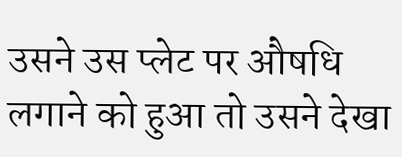उसने उस प्लेट पर औषधि लगाने को हुआ तो उसने देखा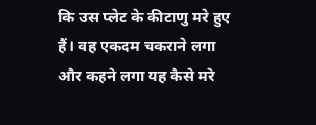कि उस प्लेट के कीटाणु मरे हुए हैं। वह एकदम चकराने लगा और कहने लगा यह कैसे मरे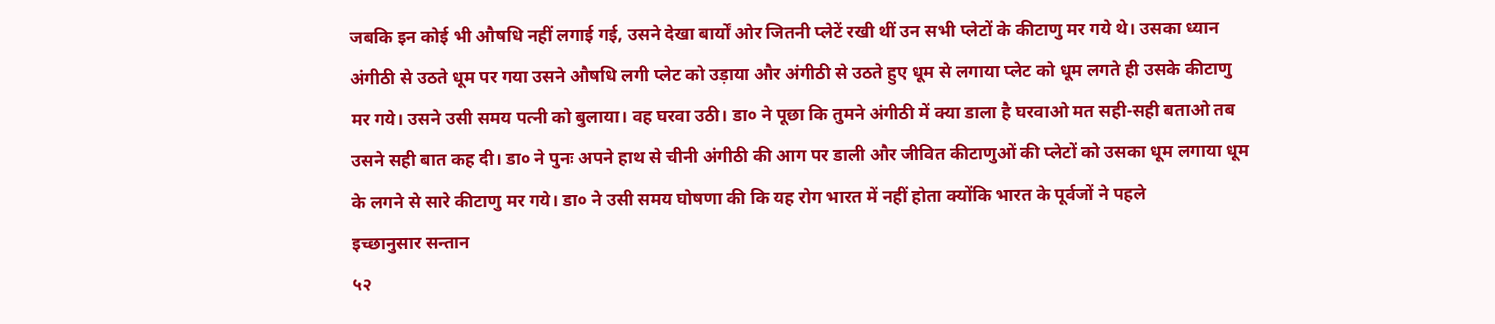जबकि इन कोई भी औषधि नहीं लगाई गई, उसने देखा बार्यों ओर जितनी प्लेटें रखी थीं उन सभी प्लेटों के कीटाणु मर गये थे। उसका ध्यान अंगीठी से उठते धूम पर गया उसने औषधि लगी प्लेट को उड़ाया और अंगीठी से उठते हुए धूम से लगाया प्लेट को धूम लगते ही उसके कीटाणु मर गये। उसने उसी समय पत्नी को बुलाया। वह घरवा उठी। डा० ने पूछा कि तुमने अंगीठी में क्या डाला है घरवाओ मत सही-सही बताओ तब उसने सही बात कह दी। डा० ने पुनः अपने हाथ से चीनी अंगीठी की आग पर डाली और जीवित कीटाणुओं की प्लेटों को उसका धूम लगाया धूम के लगने से सारे कीटाणु मर गये। डा० ने उसी समय घोषणा की कि यह रोग भारत में नहीं होता क्योंकि भारत के पूर्वजों ने पहले
इच्छानुसार सन्तान
५२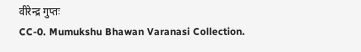वीरेन्द्र गुप्तः
CC-0. Mumukshu Bhawan Varanasi Collection.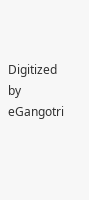Digitized by eGangotri